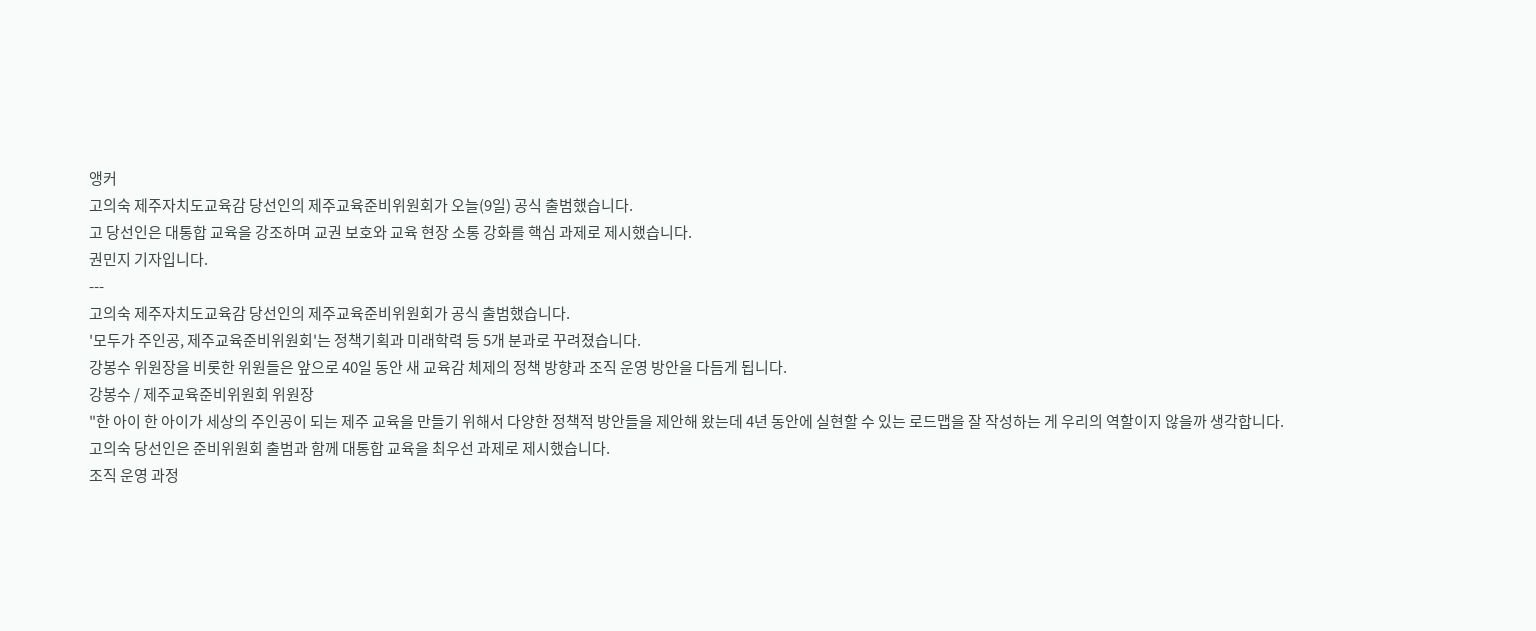앵커
고의숙 제주자치도교육감 당선인의 제주교육준비위원회가 오늘(9일) 공식 출범했습니다.
고 당선인은 대통합 교육을 강조하며 교권 보호와 교육 현장 소통 강화를 핵심 과제로 제시했습니다.
권민지 기자입니다.
---
고의숙 제주자치도교육감 당선인의 제주교육준비위원회가 공식 출범했습니다.
'모두가 주인공, 제주교육준비위원회'는 정책기획과 미래학력 등 5개 분과로 꾸려졌습니다.
강봉수 위원장을 비롯한 위원들은 앞으로 40일 동안 새 교육감 체제의 정책 방향과 조직 운영 방안을 다듬게 됩니다.
강봉수 / 제주교육준비위원회 위원장
"한 아이 한 아이가 세상의 주인공이 되는 제주 교육을 만들기 위해서 다양한 정책적 방안들을 제안해 왔는데 4년 동안에 실현할 수 있는 로드맵을 잘 작성하는 게 우리의 역할이지 않을까 생각합니다.
고의숙 당선인은 준비위원회 출범과 함께 대통합 교육을 최우선 과제로 제시했습니다.
조직 운영 과정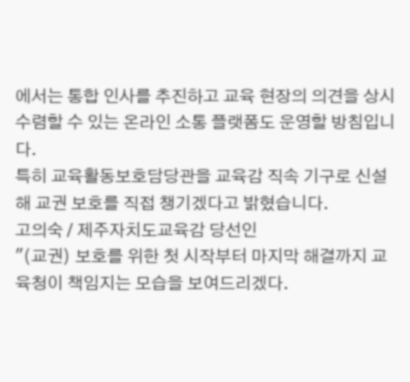에서는 통합 인사를 추진하고 교육 현장의 의견을 상시 수렴할 수 있는 온라인 소통 플랫폼도 운영할 방침입니다.
특히 교육활동보호담당관을 교육감 직속 기구로 신설해 교권 보호를 직접 챙기겠다고 밝혔습니다.
고의숙 / 제주자치도교육감 당선인
"(교권) 보호를 위한 첫 시작부터 마지막 해결까지 교육청이 책임지는 모습을 보여드리겠다.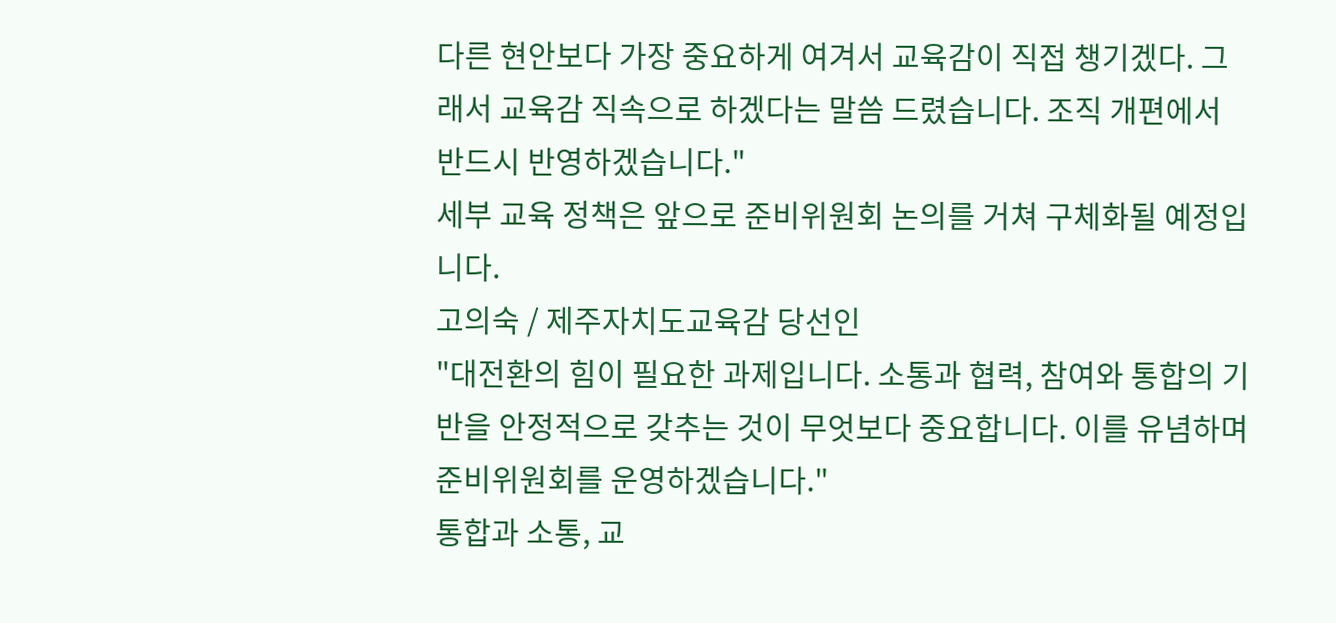다른 현안보다 가장 중요하게 여겨서 교육감이 직접 챙기겠다. 그래서 교육감 직속으로 하겠다는 말씀 드렸습니다. 조직 개편에서 반드시 반영하겠습니다."
세부 교육 정책은 앞으로 준비위원회 논의를 거쳐 구체화될 예정입니다.
고의숙 / 제주자치도교육감 당선인
"대전환의 힘이 필요한 과제입니다. 소통과 협력, 참여와 통합의 기반을 안정적으로 갖추는 것이 무엇보다 중요합니다. 이를 유념하며 준비위원회를 운영하겠습니다."
통합과 소통, 교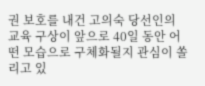권 보호를 내건 고의숙 당선인의 교육 구상이 앞으로 40일 동안 어떤 모습으로 구체화될지 관심이 쏠리고 있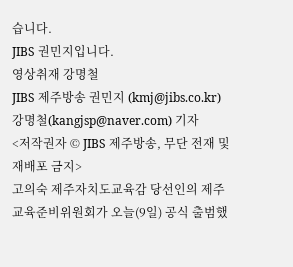습니다.
JIBS 권민지입니다.
영상취재 강명철
JIBS 제주방송 권민지 (kmj@jibs.co.kr) 강명철(kangjsp@naver.com) 기자
<저작권자 © JIBS 제주방송, 무단 전재 및 재배포 금지>
고의숙 제주자치도교육감 당선인의 제주교육준비위원회가 오늘(9일) 공식 출범했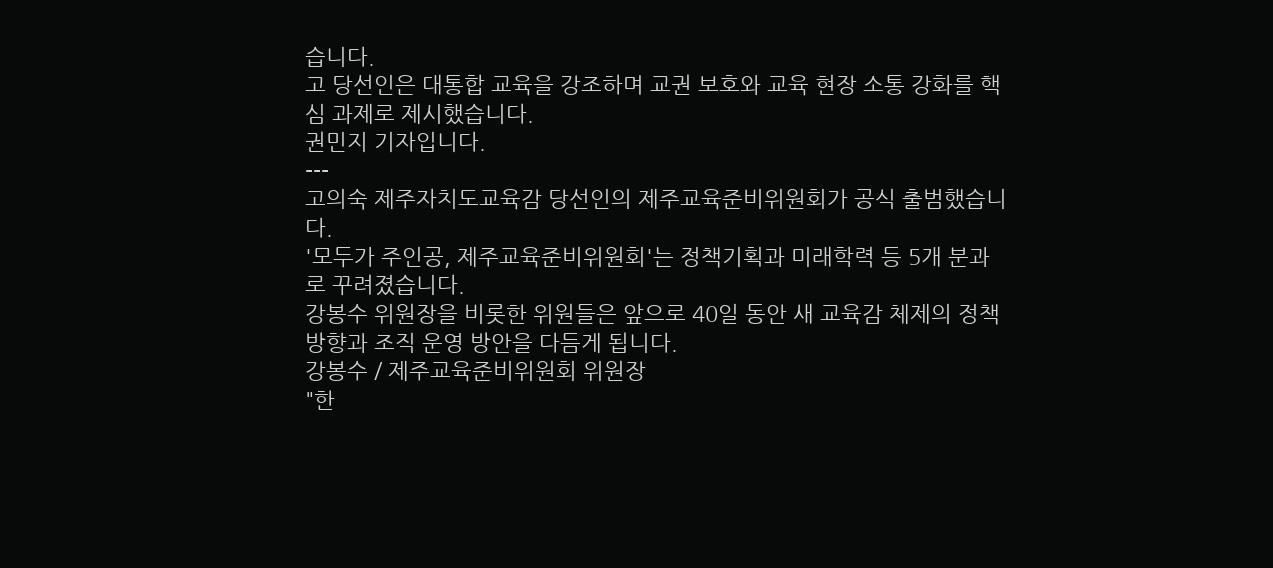습니다.
고 당선인은 대통합 교육을 강조하며 교권 보호와 교육 현장 소통 강화를 핵심 과제로 제시했습니다.
권민지 기자입니다.
---
고의숙 제주자치도교육감 당선인의 제주교육준비위원회가 공식 출범했습니다.
'모두가 주인공, 제주교육준비위원회'는 정책기획과 미래학력 등 5개 분과로 꾸려졌습니다.
강봉수 위원장을 비롯한 위원들은 앞으로 40일 동안 새 교육감 체제의 정책 방향과 조직 운영 방안을 다듬게 됩니다.
강봉수 / 제주교육준비위원회 위원장
"한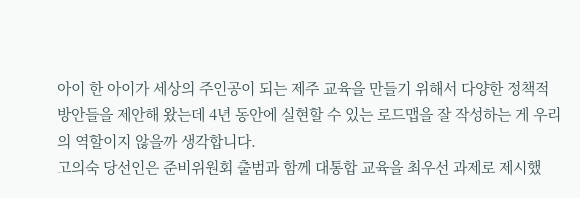아이 한 아이가 세상의 주인공이 되는 제주 교육을 만들기 위해서 다양한 정책적 방안들을 제안해 왔는데 4년 동안에 실현할 수 있는 로드맵을 잘 작성하는 게 우리의 역할이지 않을까 생각합니다.
고의숙 당선인은 준비위원회 출범과 함께 대통합 교육을 최우선 과제로 제시했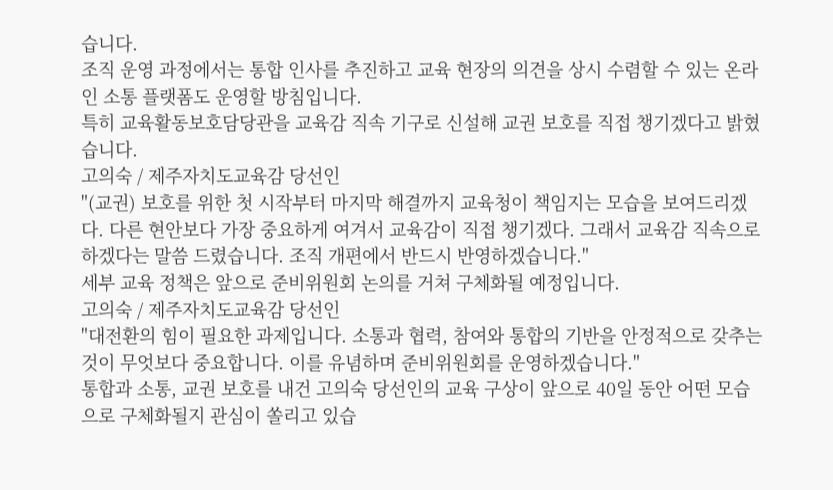습니다.
조직 운영 과정에서는 통합 인사를 추진하고 교육 현장의 의견을 상시 수렴할 수 있는 온라인 소통 플랫폼도 운영할 방침입니다.
특히 교육활동보호담당관을 교육감 직속 기구로 신설해 교권 보호를 직접 챙기겠다고 밝혔습니다.
고의숙 / 제주자치도교육감 당선인
"(교권) 보호를 위한 첫 시작부터 마지막 해결까지 교육청이 책임지는 모습을 보여드리겠다. 다른 현안보다 가장 중요하게 여겨서 교육감이 직접 챙기겠다. 그래서 교육감 직속으로 하겠다는 말씀 드렸습니다. 조직 개편에서 반드시 반영하겠습니다."
세부 교육 정책은 앞으로 준비위원회 논의를 거쳐 구체화될 예정입니다.
고의숙 / 제주자치도교육감 당선인
"대전환의 힘이 필요한 과제입니다. 소통과 협력, 참여와 통합의 기반을 안정적으로 갖추는 것이 무엇보다 중요합니다. 이를 유념하며 준비위원회를 운영하겠습니다."
통합과 소통, 교권 보호를 내건 고의숙 당선인의 교육 구상이 앞으로 40일 동안 어떤 모습으로 구체화될지 관심이 쏠리고 있습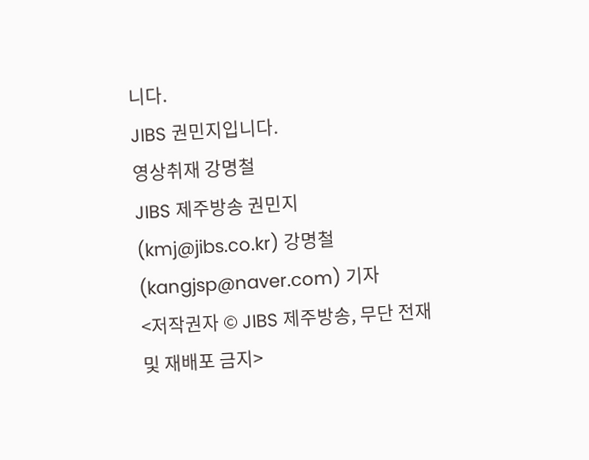니다.
JIBS 권민지입니다.
영상취재 강명철
JIBS 제주방송 권민지 (kmj@jibs.co.kr) 강명철(kangjsp@naver.com) 기자
<저작권자 © JIBS 제주방송, 무단 전재 및 재배포 금지>